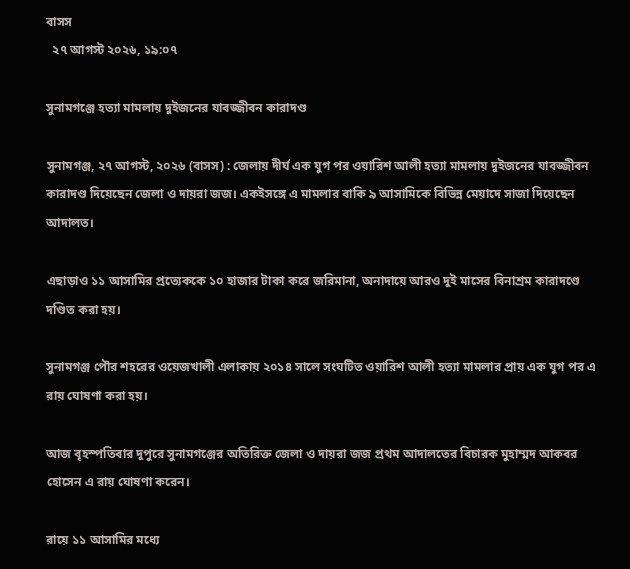বাসস
  ২৭ আগস্ট ২০২৬, ১৯:০৭

সুনামগঞ্জে হত্যা মামলায় দুইজনের যাবজ্জীবন কারাদণ্ড

সুনামগঞ্জ, ২৭ আগস্ট, ২০২৬ (বাসস) : জেলায় দীর্ঘ এক যুগ পর ওয়ারিশ আলী হত্যা মামলায় দুইজনের যাবজ্জীবন কারাদণ্ড দিয়েছেন জেলা ও দায়রা জজ। একইসঙ্গে এ মামলার বাকি ৯ আসামিকে বিভিন্ন মেয়াদে সাজা দিয়েছেন আদালত।

এছাড়াও ১১ আসামির প্রত্যেককে ১০ হাজার টাকা করে জরিমানা, অনাদায়ে আরও দুই মাসের বিনাশ্রম কারাদণ্ডে দণ্ডিত করা হয়।

সুনামগঞ্জ পৌর শহরের ওয়েজখালী এলাকায় ২০১৪ সালে সংঘটিত ওয়ারিশ আলী হত্যা মামলার প্রায় এক যুগ পর এ রায় ঘোষণা করা হয়।

আজ বৃহস্পতিবার দুপুরে সুনামগঞ্জের অতিরিক্ত জেলা ও দায়রা জজ প্রথম আদালতের বিচারক মুহাম্মদ আকবর হোসেন এ রায় ঘোষণা করেন।

রায়ে ১১ আসামির মধ্যে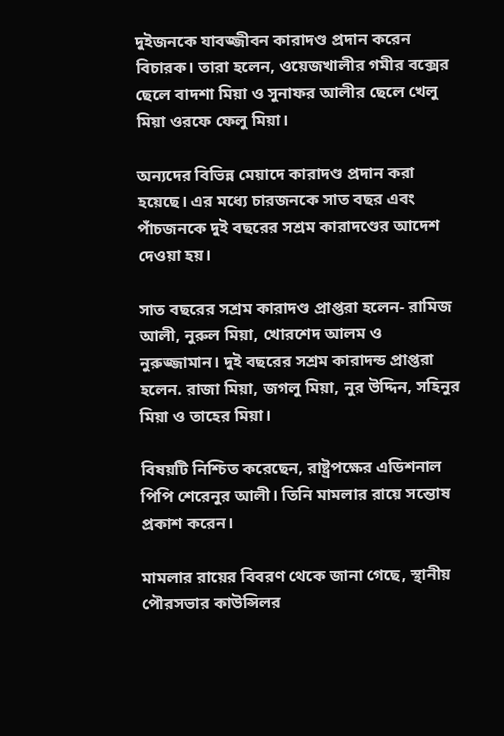দুইজনকে যাবজ্জীবন কারাদণ্ড প্রদান করেন বিচারক। তারা হলেন, ওয়েজখালীর গমীর বক্সের ছেলে বাদশা মিয়া ও সুনাফর আলীর ছেলে খেলু মিয়া ওরফে ফেলু মিয়া।

অন্যদের বিভিন্ন মেয়াদে কারাদণ্ড প্রদান করা হয়েছে। এর মধ্যে চারজনকে সাত বছর এবং পাঁচজনকে দুই বছরের সশ্রম কারাদণ্ডের আদেশ দেওয়া হয়।

সাত বছরের সশ্রম কারাদণ্ড প্রাপ্তরা হলেন- রামিজ আলী, নুরুল মিয়া, খোরশেদ আলম ও নুরুজ্জামান। দুই বছরের সশ্রম কারাদন্ড প্রাপ্তরা হলেন. রাজা মিয়া, জগলু মিয়া, নুর উদ্দিন, সহিনুর মিয়া ও তাহের মিয়া।

বিষয়টি নিশ্চিত করেছেন, রাষ্ট্রপক্ষের এডিশনাল পিপি শেরেনুর আলী। তিনি মামলার রায়ে সন্তোষ প্রকাশ করেন।

মামলার রায়ের বিবরণ থেকে জানা গেছে, স্থানীয় পৌরসভার কাউন্সিলর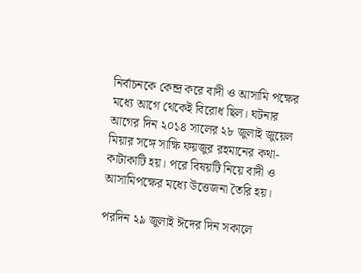নির্বাচনকে কেন্দ্র করে বাদী ও আসামি পক্ষের মধ্যে আগে থেকেই বিরোধ ছিল। ঘটনার আগের দিন ২০১৪ সালের ২৮ জুলাই জুয়েল মিয়ার সঙ্গে সাক্ষি ফয়জুর রহমানের কথা-কাটাকাটি হয়। পরে বিষয়টি নিয়ে বাদী ও আসামিপক্ষের মধ্যে উত্তেজনা তৈরি হয়।

পরদিন ২৯ জুলাই ঈদের দিন সকালে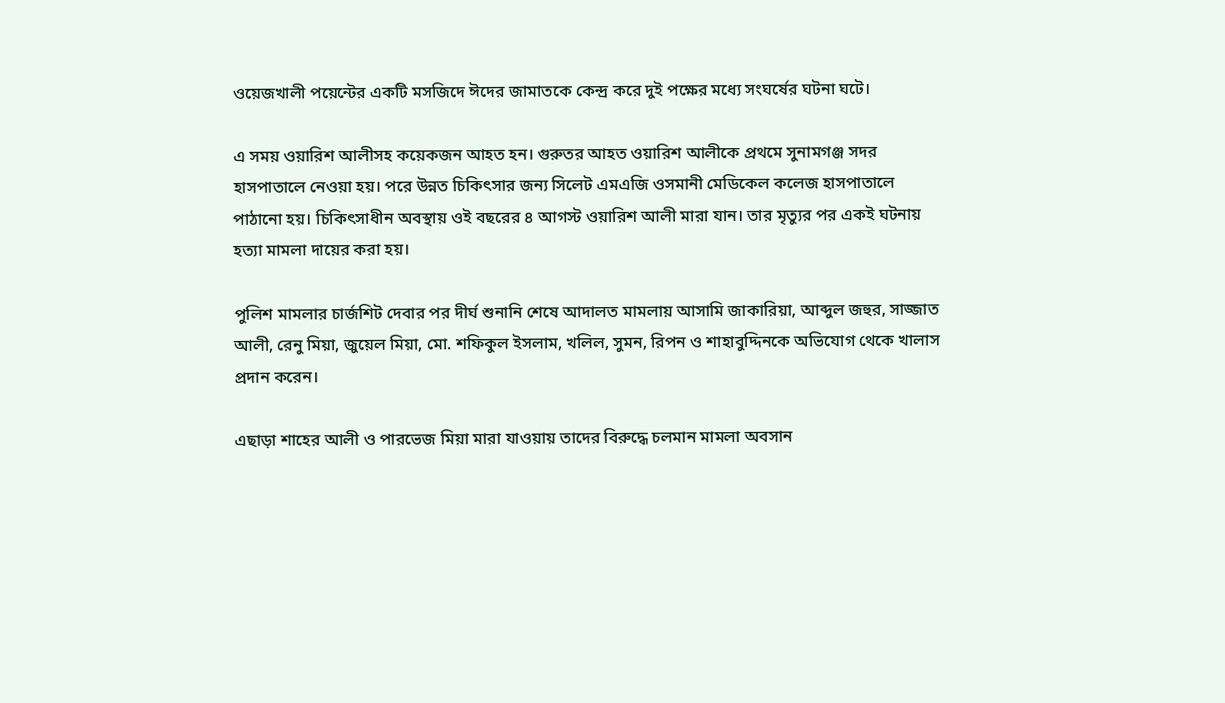ওয়েজখালী পয়েন্টের একটি মসজিদে ঈদের জামাতকে কেন্দ্র করে দুই পক্ষের মধ্যে সংঘর্ষের ঘটনা ঘটে।

এ সময় ওয়ারিশ আলীসহ কয়েকজন আহত হন। গুরুতর আহত ওয়ারিশ আলীকে প্রথমে সুনামগঞ্জ সদর হাসপাতালে নেওয়া হয়। পরে উন্নত চিকিৎসার জন্য সিলেট এমএজি ওসমানী মেডিকেল কলেজ হাসপাতালে পাঠানো হয়। চিকিৎসাধীন অবস্থায় ওই বছরের ৪ আগস্ট ওয়ারিশ আলী মারা যান। তার মৃত্যুর পর একই ঘটনায় হত্যা মামলা দায়ের করা হয়।

পুলিশ মামলার চার্জশিট দেবার পর দীর্ঘ শুনানি শেষে আদালত মামলায় আসামি জাকারিয়া, আব্দুল জহুর, সাজ্জাত আলী, রেনু মিয়া, জুয়েল মিয়া, মো. শফিকুল ইসলাম, খলিল, সুমন, রিপন ও শাহাবুদ্দিনকে অভিযোগ থেকে খালাস প্রদান করেন।

এছাড়া শাহের আলী ও পারভেজ মিয়া মারা যাওয়ায় তাদের বিরুদ্ধে চলমান মামলা অবসান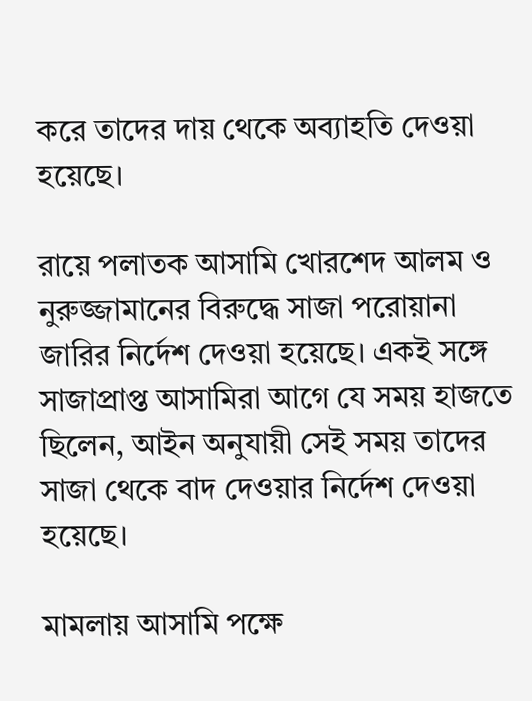করে তাদের দায় থেকে অব্যাহতি দেওয়া হয়েছে।

রায়ে পলাতক আসামি খোরশেদ আলম ও নুরুজ্জামানের বিরুদ্ধে সাজা পরোয়ানা জারির নির্দেশ দেওয়া হয়েছে। একই সঙ্গে সাজাপ্রাপ্ত আসামিরা আগে যে সময় হাজতে ছিলেন, আইন অনুযায়ী সেই সময় তাদের সাজা থেকে বাদ দেওয়ার নির্দেশ দেওয়া হয়েছে।

মামলায় আসামি পক্ষে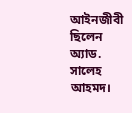আইনজীবী ছিলেন অ্যাড. সালেহ আহমদ।